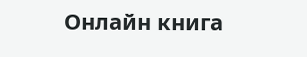Онлайн книга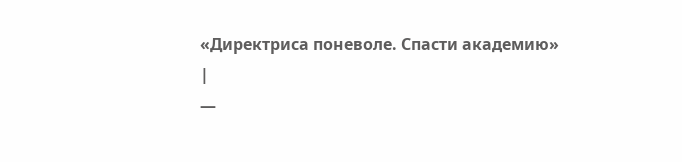«Директриса поневоле. Спасти академию»
|
—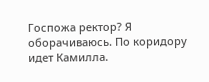Госпожа ректор? Я оборачиваюсь. По коридору идет Камилла.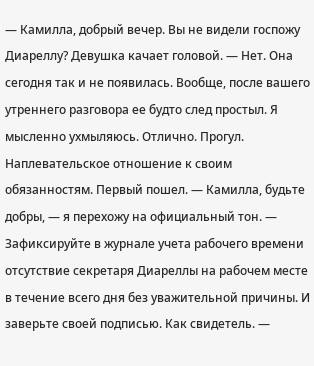— Камилла, добрый вечер. Вы не видели госпожу Диареллу? Девушка качает головой. — Нет. Она сегодня так и не появилась. Вообще, после вашего утреннего разговора ее будто след простыл. Я мысленно ухмыляюсь. Отлично. Прогул. Наплевательское отношение к своим обязанностям. Первый пошел. — Камилла, будьте добры, — я перехожу на официальный тон. — Зафиксируйте в журнале учета рабочего времени отсутствие секретаря Диареллы на рабочем месте в течение всего дня без уважительной причины. И заверьте своей подписью. Как свидетель. —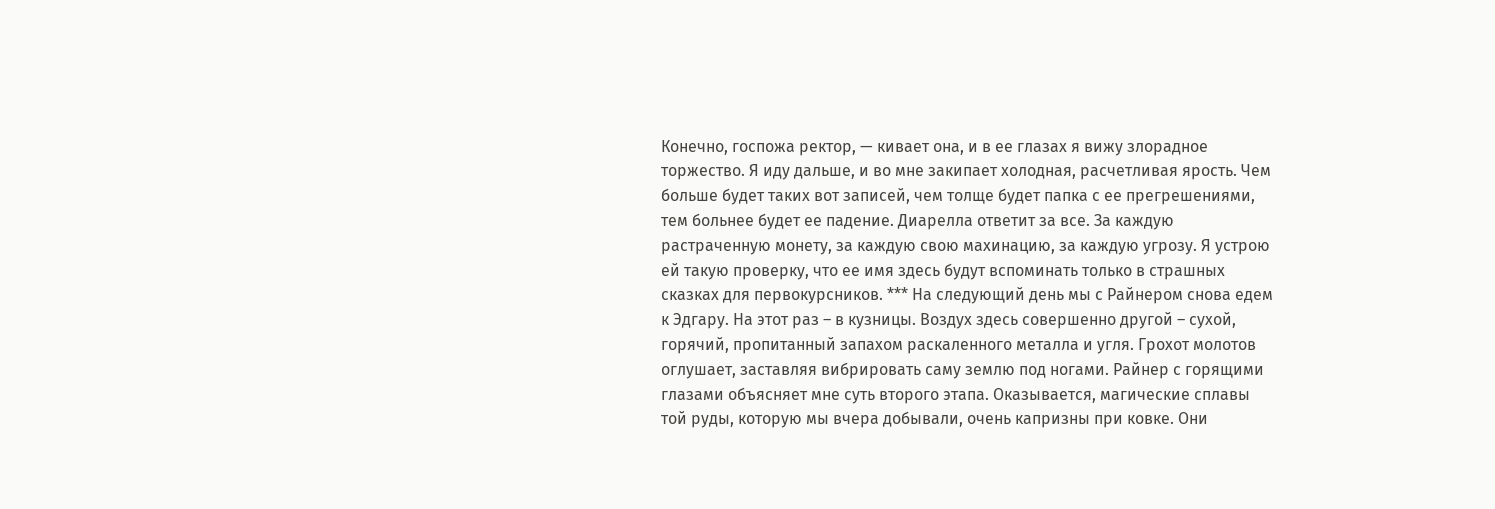Конечно, госпожа ректор, — кивает она, и в ее глазах я вижу злорадное торжество. Я иду дальше, и во мне закипает холодная, расчетливая ярость. Чем больше будет таких вот записей, чем толще будет папка с ее прегрешениями, тем больнее будет ее падение. Диарелла ответит за все. За каждую растраченную монету, за каждую свою махинацию, за каждую угрозу. Я устрою ей такую проверку, что ее имя здесь будут вспоминать только в страшных сказках для первокурсников. *** На следующий день мы с Райнером снова едем к Эдгару. На этот раз – в кузницы. Воздух здесь совершенно другой – сухой, горячий, пропитанный запахом раскаленного металла и угля. Грохот молотов оглушает, заставляя вибрировать саму землю под ногами. Райнер с горящими глазами объясняет мне суть второго этапа. Оказывается, магические сплавы той руды, которую мы вчера добывали, очень капризны при ковке. Они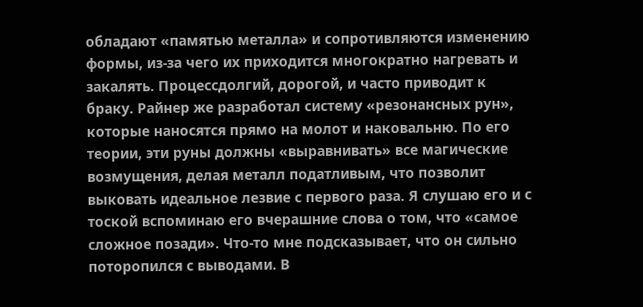обладают «памятью металла» и сопротивляются изменению формы, из-за чего их приходится многократно нагревать и закалять. Процессдолгий, дорогой, и часто приводит к браку. Райнер же разработал систему «резонансных рун», которые наносятся прямо на молот и наковальню. По его теории, эти руны должны «выравнивать» все магические возмущения, делая металл податливым, что позволит выковать идеальное лезвие с первого раза. Я слушаю его и с тоской вспоминаю его вчерашние слова о том, что «самое сложное позади». Что-то мне подсказывает, что он сильно поторопился с выводами. В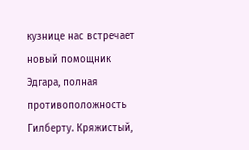кузнице нас встречает новый помощник Эдгара, полная противоположность Гилберту. Кряжистый,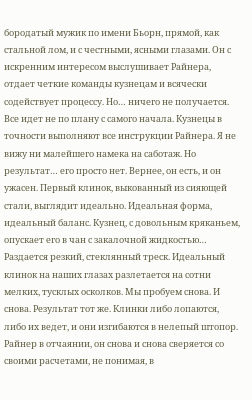бородатый мужик по имени Бьорн, прямой, как стальной лом, и с честными, ясными глазами. Он с искренним интересом выслушивает Райнера, отдает четкие команды кузнецам и всячески содействует процессу. Но… ничего не получается. Все идет не по плану с самого начала. Кузнецы в точности выполняют все инструкции Райнера. Я не вижу ни малейшего намека на саботаж. Но результат… его просто нет. Вернее, он есть, и он ужасен. Первый клинок, выкованный из сияющей стали, выглядит идеально. Идеальная форма, идеальный баланс. Кузнец, с довольным кряканьем, опускает его в чан с закалочной жидкостью… Раздается резкий, стеклянный треск. Идеальный клинок на наших глазах разлетается на сотни мелких, тусклых осколков. Мы пробуем снова. И снова. Результат тот же. Клинки либо лопаются, либо их ведет, и они изгибаются в нелепый штопор. Райнер в отчаянии, он снова и снова сверяется со своими расчетами, не понимая, в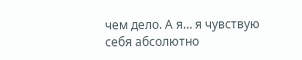чем дело. А я… я чувствую себя абсолютно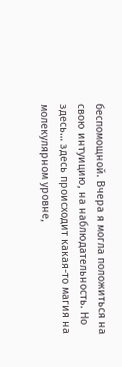беспомощной. Вчера я могла положиться на свою интуицию, на наблюдательность. Но здесь… здесь происходит какая-то магия на молекулярном уровне,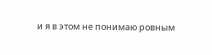и я в этом не понимаю ровным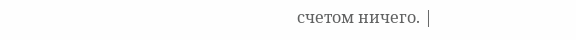счетом ничего. |